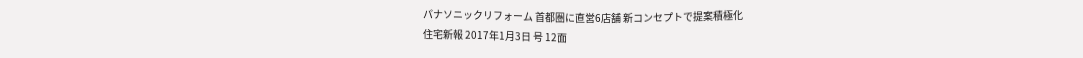パナソニックリフォーム 首都圏に直営6店舗 新コンセプトで提案積極化
住宅新報 2017年1月3日 号 12面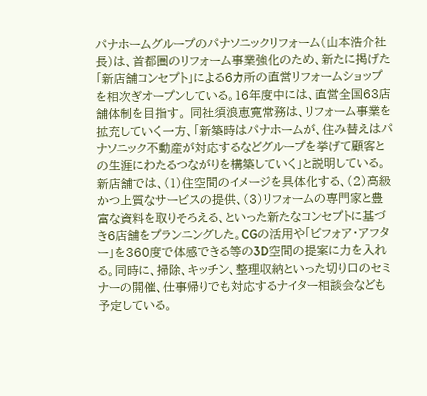パナホームグループのパナソニックリフォーム(山本浩介社長)は、首都圏のリフォーム事業強化のため、新たに掲げた「新店舗コンセプト」による6カ所の直営リフォームショップを相次ぎオープンしている。16年度中には、直営全国63店舗体制を目指す。 同社須浪恵寛常務は、リフォーム事業を拡充していく一方、「新築時はパナホームが、住み替えはパナソニック不動産が対応するなどグループを挙げて顧客との生涯にわたるつながりを構築していく」と説明している。
新店舗では、(1)住空間のイメージを具体化する、(2)高級かつ上質なサービスの提供、(3)リフォームの専門家と豊富な資料を取りそろえる、といった新たなコンセプトに基づき6店舗をプランニングした。CGの活用や「ビフォア・アフター」を360度で体感できる等の3D空間の提案に力を入れる。同時に、掃除、キッチン、整理収納といった切り口のセミナーの開催、仕事帰りでも対応するナイター相談会なども予定している。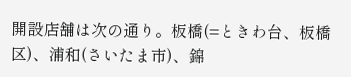開設店舗は次の通り。板橋(=ときわ台、板橋区)、浦和(さいたま市)、錦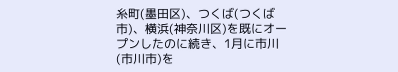糸町(墨田区)、つくば(つくば市)、横浜(神奈川区)を既にオープンしたのに続き、1月に市川(市川市)を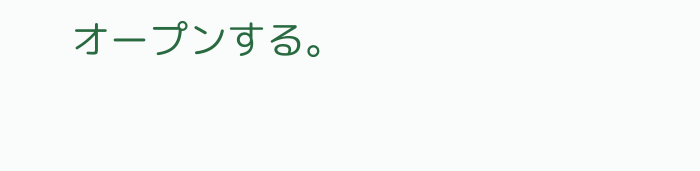オープンする。